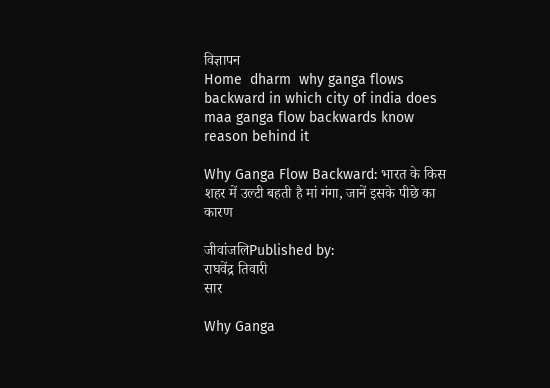विज्ञापन
Home  dharm  why ganga flows backward in which city of india does maa ganga flow backwards know reason behind it

Why Ganga Flow Backward: भारत के किस शहर में उल्टी बहती है मां गंगा, जानें इसके पीछे का कारण

जीवांजलिPublished by:
राघवेंद्र तिवारी
सार

Why Ganga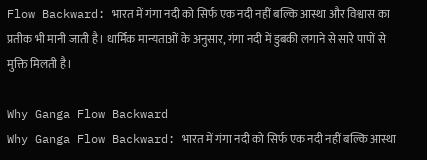Flow Backward: भारत में गंगा नदी को सिर्फ एक नदी नहीं बल्कि आस्था और विश्वास का प्रतीक भी मानी जाती है। धार्मिक मान्यताओं के अनुसार, गंगा नदी में डुबकी लगाने से सारे पापों से मुक्ति मिलती है।

Why Ganga Flow Backward
Why Ganga Flow Backward: भारत में गंगा नदी को सिर्फ एक नदी नहीं बल्कि आस्था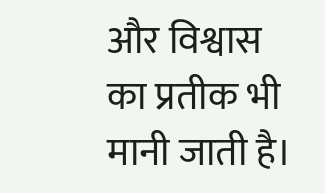और विश्वास का प्रतीक भी मानी जाती है।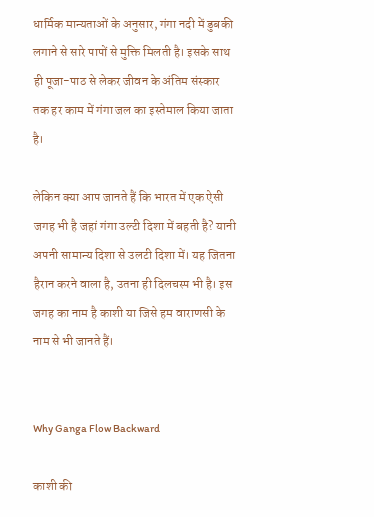धार्मिक मान्यताओं के अनुसार, गंगा नदी में डुबकी लगाने से सारे पापों से मुक्ति मिलती है। इसके साथ ही पूजा-पाठ से लेकर जीवन के अंतिम संस्कार तक हर काम में गंगा जल का इस्तेमाल किया जाता है।

लेकिन क्या आप जानते हैं कि भारत में एक ऐसी जगह भी है जहां गंगा उल्टी दिशा में बहती है? यानी अपनी सामान्य दिशा से उलटी दिशा में। यह जितना हैरान करने वाला है, उतना ही दिलचस्प भी है। इस जगह का नाम है काशी या जिसे हम वाराणसी के नाम से भी जानते हैं।


Why Ganga Flow Backward

काशी की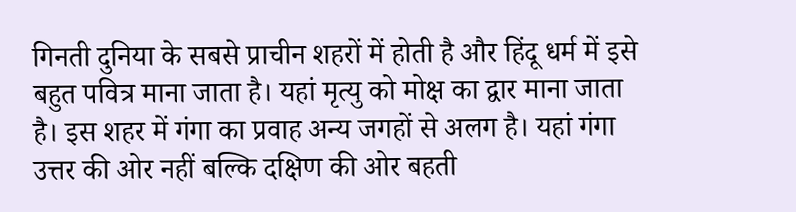गिनती दुनिया के सबसे प्राचीन शहरों में होती है और हिंदू धर्म में इसे बहुत पवित्र माना जाता है। यहां मृत्यु को मोक्ष का द्वार माना जाता है। इस शहर में गंगा का प्रवाह अन्य जगहों से अलग है। यहां गंगा उत्तर की ओर नहीं बल्कि दक्षिण की ओर बहती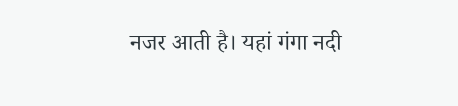नजर आती है। यहां गंगा नदी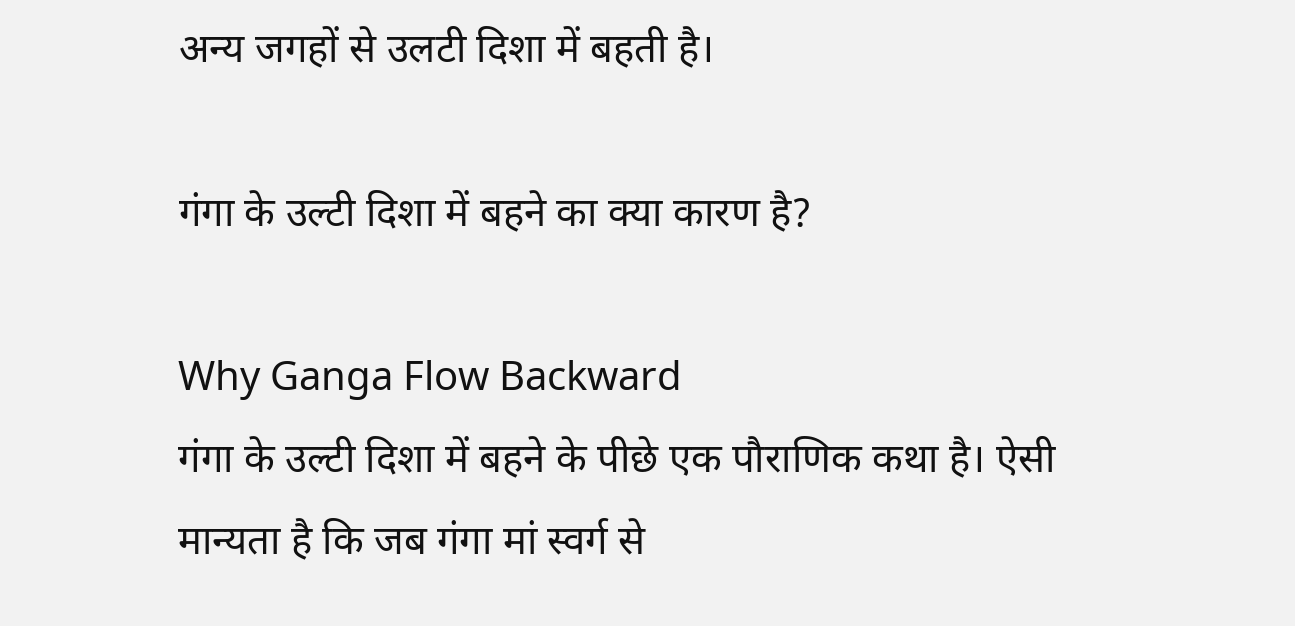अन्य जगहों से उलटी दिशा में बहती है।

गंगा के उल्टी दिशा में बहने का क्या कारण है?

Why Ganga Flow Backward
गंगा के उल्टी दिशा में बहने के पीछे एक पौराणिक कथा है। ऐसी मान्यता है कि जब गंगा मां स्वर्ग से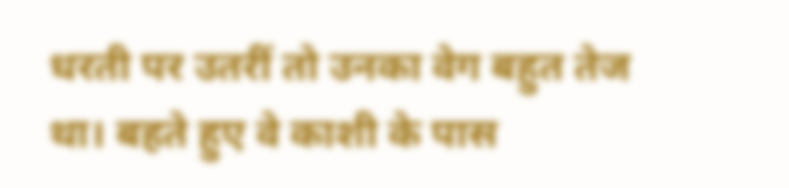धरती पर उतरीं तो उनका वेग बहुत तेज था। बहते हुए वे काशी के पास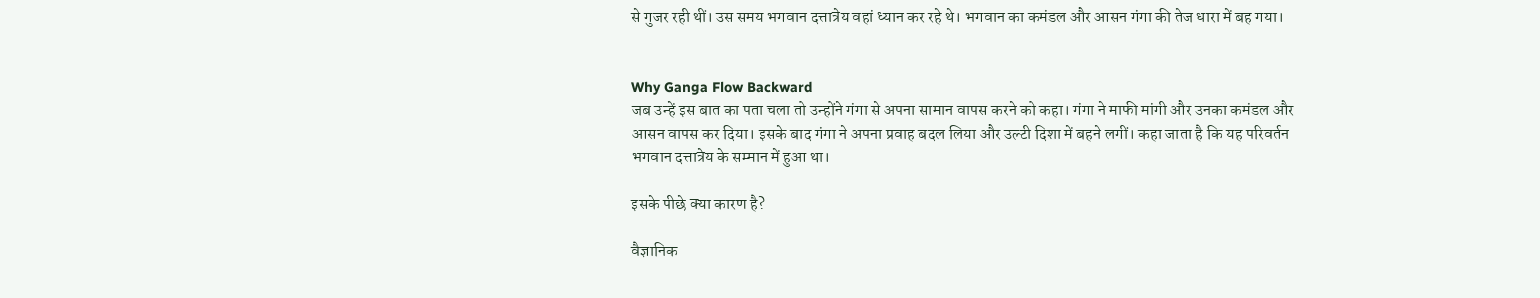से गुजर रही थीं। उस समय भगवान दत्तात्रेय वहां ध्यान कर रहे थे। भगवान का कमंडल और आसन गंगा की तेज धारा में बह गया।


Why Ganga Flow Backward
जब उन्हें इस बात का पता चला तो उन्होंने गंगा से अपना सामान वापस करने को कहा। गंगा ने माफी मांगी और उनका कमंडल और आसन वापस कर दिया। इसके बाद गंगा ने अपना प्रवाह बदल लिया और उल्टी दिशा में बहने लगीं। कहा जाता है कि यह परिवर्तन भगवान दत्तात्रेय के सम्मान में हुआ था।

इसके पीछे क्या कारण है?

वैज्ञानिक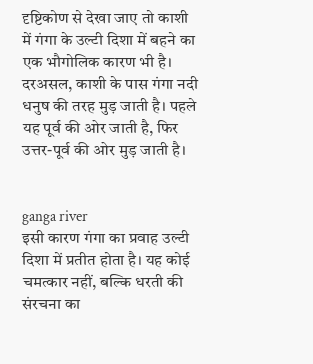दृष्टिकोण से देखा जाए तो काशी में गंगा के उल्टी दिशा में बहने का एक भौगोलिक कारण भी है। दरअसल, काशी के पास गंगा नदी धनुष की तरह मुड़ जाती है। पहले यह पूर्व की ओर जाती है, फिर उत्तर-पूर्व की ओर मुड़ जाती है।


ganga river
इसी कारण गंगा का प्रवाह उल्टी दिशा में प्रतीत होता है। यह कोई चमत्कार नहीं, बल्कि धरती की संरचना का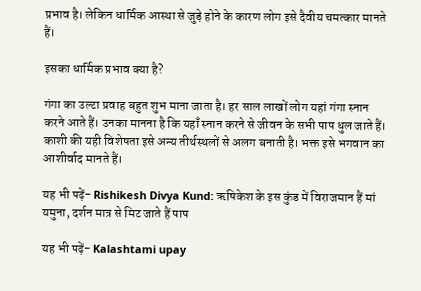प्रभाव है। लेकिन धार्मिक आस्था से जुड़े होने के कारण लोग इसे दैवीय चमत्कार मानते हैं।

इसका धार्मिक प्रभाव क्या है?

गंगा का उल्टा प्रवाह बहुत शुभ माना जाता है। हर साल लाखों लोग यहां गंगा स्नान करने आते हैं। उनका मानना है कि यहाँ स्नान करने से जीवन के सभी पाप धुल जाते हैं। काशी की यही विशेषता इसे अन्य तीर्थस्थलों से अलग बनाती है। भक्त इसे भगवान का आशीर्वाद मानते हैं।

यह भी पढ़ें- Rishikesh Divya Kund: ऋषिकेश के इस कुंड में विराजमान हैं मां यमुना, दर्शन मात्र से मिट जाते हैं पाप

यह भी पढ़ें- Kalashtami upay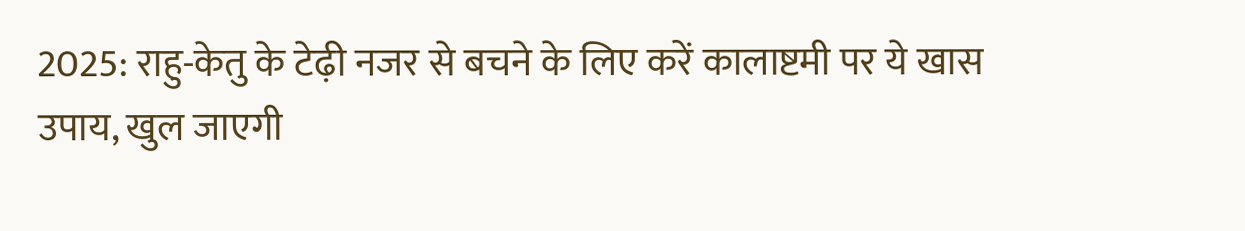2025: राहु-केतु के टेढ़ी नजर से बचने के लिए करें कालाष्टमी पर ये खास उपाय, खुल जाएगी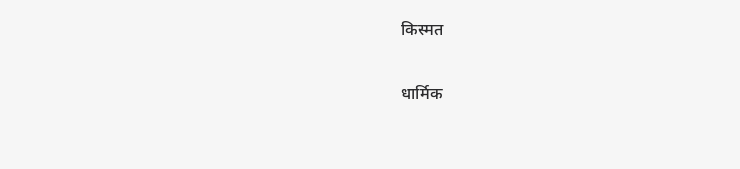किस्मत

धार्मिक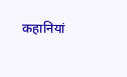कहानियां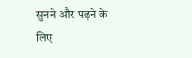सुनने और पढ़ने के लिए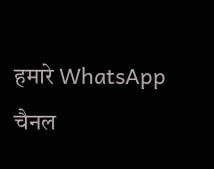हमारे WhatsApp चैनल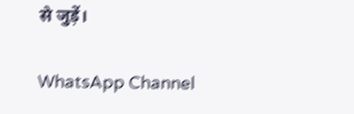से जुड़ें।

WhatsApp Channel